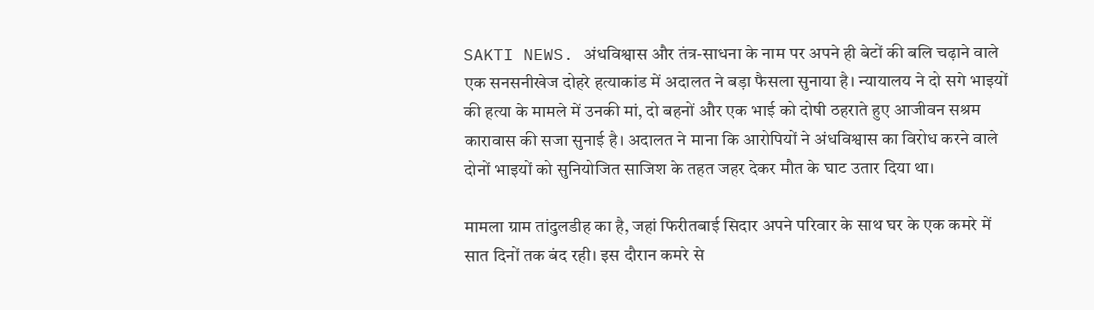SAKTI NEWS. अंधविश्वास और तंत्र-साधना के नाम पर अपने ही बेटों की बलि चढ़ाने वाले एक सनसनीखेज दोहरे हत्याकांड में अदालत ने बड़ा फैसला सुनाया है। न्यायालय ने दो सगे भाइयों की हत्या के मामले में उनकी मां, दो बहनों और एक भाई को दोषी ठहराते हुए आजीवन सश्रम कारावास की सजा सुनाई है। अदालत ने माना कि आरोपियों ने अंधविश्वास का विरोध करने वाले दोनों भाइयों को सुनियोजित साजिश के तहत जहर देकर मौत के घाट उतार दिया था।

मामला ग्राम तांदुलडीह का है, जहां फिरीतबाई सिदार अपने परिवार के साथ घर के एक कमरे में सात दिनों तक बंद रही। इस दौरान कमरे से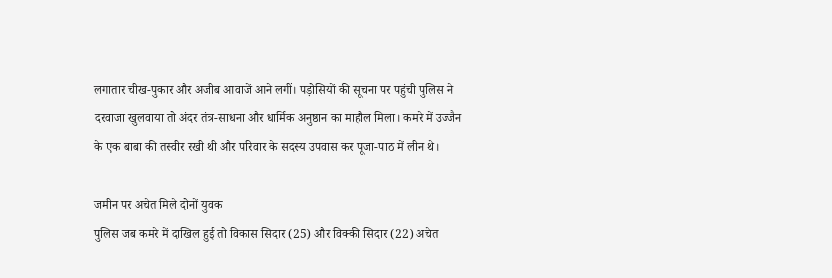लगातार चीख-पुकार और अजीब आवाजें आने लगीं। पड़ोसियों की सूचना पर पहुंची पुलिस ने दरवाजा खुलवाया तो अंदर तंत्र-साधना और धार्मिक अनुष्ठान का माहौल मिला। कमरे में उज्जैन के एक बाबा की तस्वीर रखी थी और परिवार के सदस्य उपवास कर पूजा-पाठ में लीन थे।

जमीन पर अचेत मिले दोनों युवक
पुलिस जब कमरे में दाखिल हुई तो विकास सिदार (25) और विक्की सिदार (22) अचेत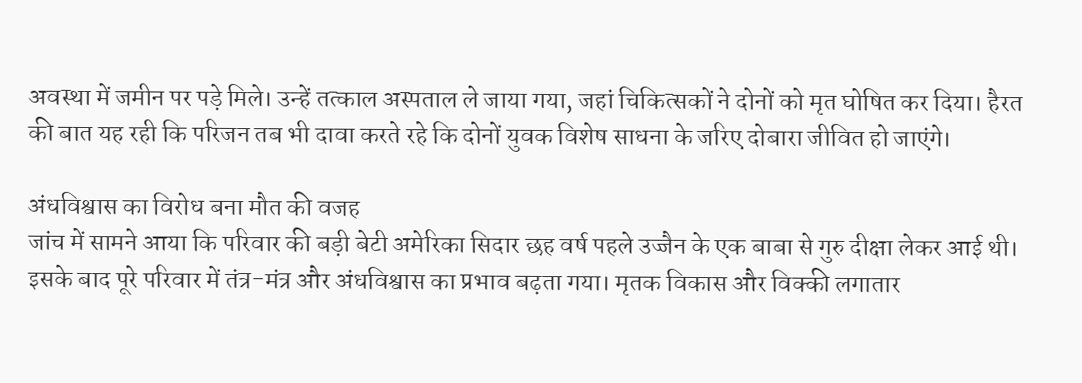अवस्था में जमीन पर पड़े मिले। उन्हें तत्काल अस्पताल ले जाया गया, जहां चिकित्सकों ने दोनों को मृत घोषित कर दिया। हैरत की बात यह रही कि परिजन तब भी दावा करते रहे कि दोनों युवक विशेष साधना के जरिए दोबारा जीवित हो जाएंगे।

अंधविश्वास का विरोध बना मौत की वजह
जांच में सामने आया कि परिवार की बड़ी बेटी अमेरिका सिदार छह वर्ष पहले उज्जैन के एक बाबा से गुरु दीक्षा लेकर आई थी। इसके बाद पूरे परिवार में तंत्र-मंत्र और अंधविश्वास का प्रभाव बढ़ता गया। मृतक विकास और विक्की लगातार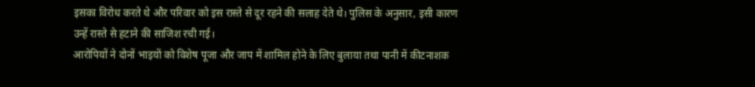इसका विरोध करते थे और परिवार को इस रास्ते से दूर रहने की सलाह देते थे। पुलिस के अनुसार, इसी कारण उन्हें रास्ते से हटाने की साजिश रची गई।
आरोपियों ने दोनों भाइयों को विशेष पूजा और जाप में शामिल होने के लिए बुलाया तथा पानी में कीटनाशक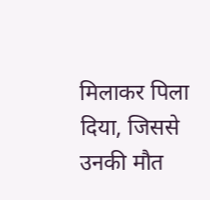मिलाकर पिला दिया, जिससे उनकी मौत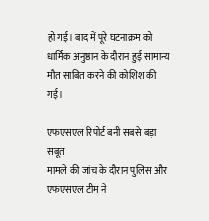हो गई। बाद में पूरे घटनाक्रम को धार्मिक अनुष्ठान के दौरान हुई सामान्य मौत साबित करने की कोशिश की गई।

एफएसएल रिपोर्ट बनी सबसे बड़ा सबूत
मामले की जांच के दौरान पुलिस और एफएसएल टीम ने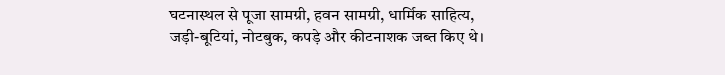घटनास्थल से पूजा सामग्री, हवन सामग्री, धार्मिक साहित्य, जड़ी-बूटियां, नोटबुक, कपड़े और कीटनाशक जब्त किए थे।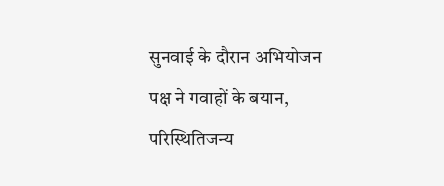सुनवाई के दौरान अभियोजन पक्ष ने गवाहों के बयान, परिस्थितिजन्य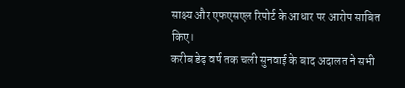साक्ष्य और एफएसएल रिपोर्ट के आधार पर आरोप साबित किए।
करीब डेढ़ वर्ष तक चली सुनवाई के बाद अदालत ने सभी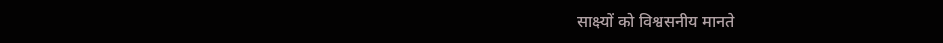साक्ष्यों को विश्वसनीय मानते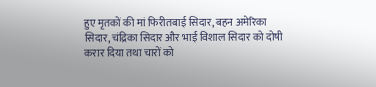हुए मृतकों की मां फिरीतबाई सिदार, बहन अमेरिका सिदार, चंद्रिका सिदार और भाई विशाल सिदार को दोषी करार दिया तथा चारों को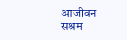आजीवन सश्रम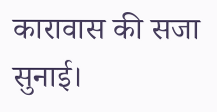कारावास की सजा सुनाई।